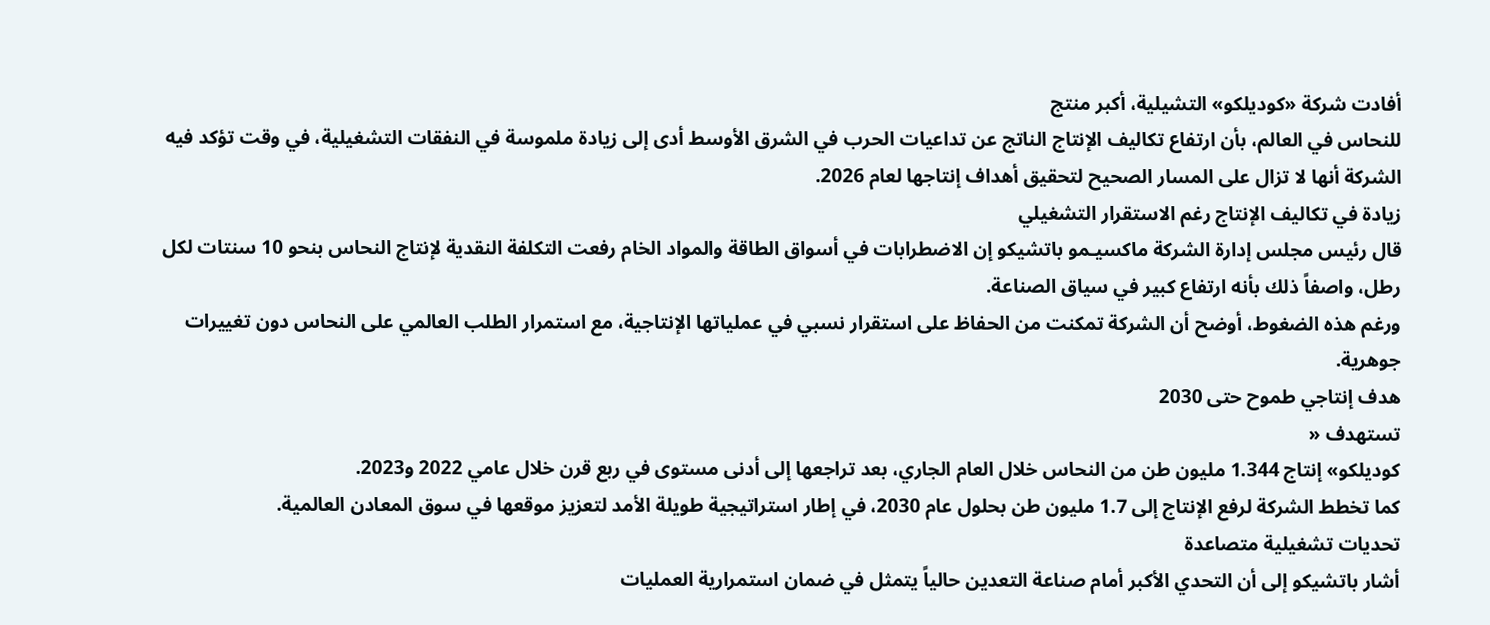أفادت شركة «كوديلكو» التشيلية، أكبر منتج
للنحاس في العالم، بأن ارتفاع تكاليف الإنتاج الناتج عن تداعيات الحرب في الشرق الأوسط أدى إلى زيادة ملموسة في النفقات التشغيلية، في وقت تؤكد فيه الشركة أنها لا تزال على المسار الصحيح لتحقيق أهداف إنتاجها لعام 2026.
زيادة في تكاليف الإنتاج رغم الاستقرار التشغيلي
قال رئيس مجلس إدارة الشركة ماكسيـمو باتشيكو إن الاضطرابات في أسواق الطاقة والمواد الخام رفعت التكلفة النقدية لإنتاج النحاس بنحو 10 سنتات لكل رطل، واصفاً ذلك بأنه ارتفاع كبير في سياق الصناعة.
ورغم هذه الضغوط، أوضح أن الشركة تمكنت من الحفاظ على استقرار نسبي في عملياتها الإنتاجية، مع استمرار الطلب العالمي على النحاس دون تغييرات جوهرية.
هدف إنتاجي طموح حتى 2030
تستهدف «
كوديلكو» إنتاج 1.344 مليون طن من النحاس خلال العام الجاري، بعد تراجعها إلى أدنى مستوى في ربع قرن خلال عامي 2022 و2023.
كما تخطط الشركة لرفع الإنتاج إلى 1.7 مليون طن بحلول عام 2030، في إطار استراتيجية طويلة الأمد لتعزيز موقعها في سوق المعادن العالمية.
تحديات تشغيلية متصاعدة
أشار باتشيكو إلى أن التحدي الأكبر أمام صناعة التعدين حالياً يتمثل في ضمان استمرارية العمليات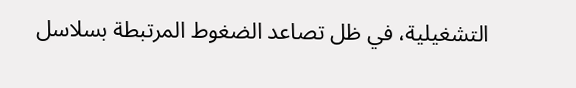التشغيلية، في ظل تصاعد الضغوط المرتبطة بسلاسل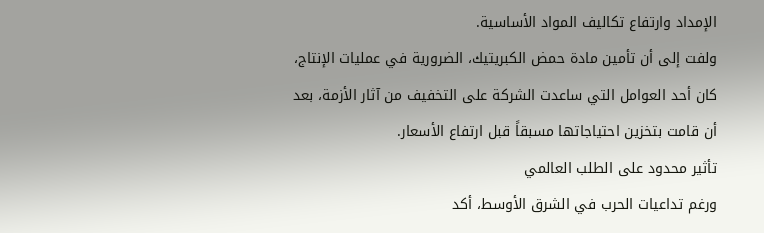الإمداد وارتفاع تكاليف المواد الأساسية.
ولفت إلى أن تأمين مادة حمض الكبريتيك، الضرورية في عمليات الإنتاج، كان أحد العوامل التي ساعدت الشركة على التخفيف من آثار الأزمة، بعد أن قامت بتخزين احتياجاتها مسبقاً قبل ارتفاع الأسعار.
تأثير محدود على الطلب العالمي
ورغم تداعيات الحرب في الشرق الأوسط، أكد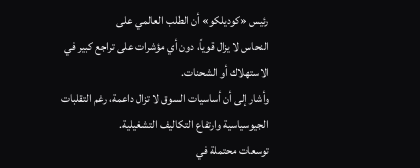رئيس «كوديلكو» أن الطلب العالمي على
النحاس لا يزال قوياً، دون أي مؤشرات على تراجع كبير في الاستهلاك أو الشحنات.
وأشار إلى أن أساسيات السوق لا تزال داعمة، رغم التقلبات الجيوسياسية وارتفاع التكاليف التشغيلية.
توسعات محتملة في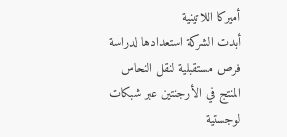أميركا اللاتينية
أبدت الشركة استعدادها لدراسة فرص مستقبلية لنقل النحاس المنتج في الأرجنتين عبر شبكات لوجستية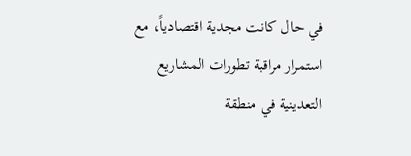في حال كانت مجدية اقتصادياً، مع استمرار مراقبة تطورات المشاريع التعدينية في منطقة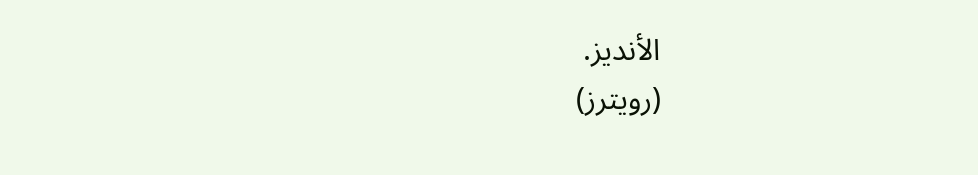الأنديز.
(رويترز)